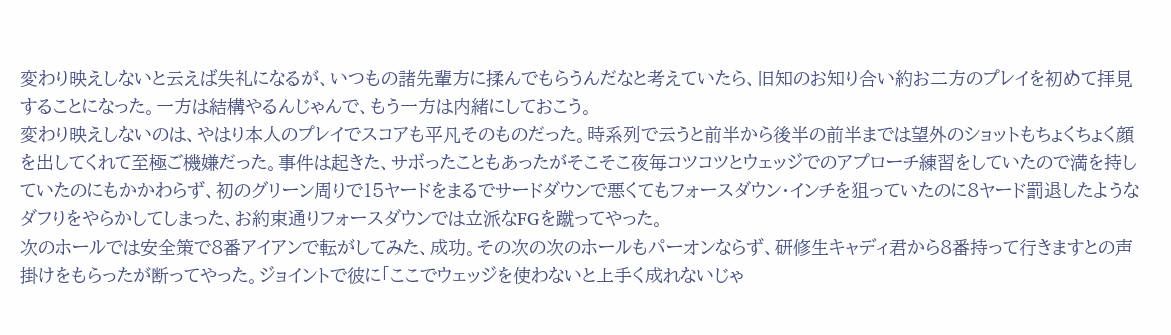変わり映えしないと云えば失礼になるが、いつもの諸先輩方に揉んでもらうんだなと考えていたら、旧知のお知り合い約お二方のプレイを初めて拝見することになった。一方は結構やるんじゃんで、もう一方は内緒にしておこう。
変わり映えしないのは、やはり本人のプレイでスコアも平凡そのものだった。時系列で云うと前半から後半の前半までは望外のショットもちょくちょく顔を出してくれて至極ご機嫌だった。事件は起きた、サボったこともあったがそこそこ夜毎コツコツとウェッジでのアプローチ練習をしていたので満を持していたのにもかかわらず、初のグリーン周りで15ヤードをまるでサードダウンで悪くてもフォースダウン・インチを狙っていたのに8ヤード罰退したようなダフりをやらかしてしまった、お約束通りフォースダウンでは立派なFGを蹴ってやった。
次のホールでは安全策で8番アイアンで転がしてみた、成功。その次の次のホールもパーオンならず、研修生キャディ君から8番持って行きますとの声掛けをもらったが断ってやった。ジョイントで彼に「ここでウェッジを使わないと上手く成れないじゃ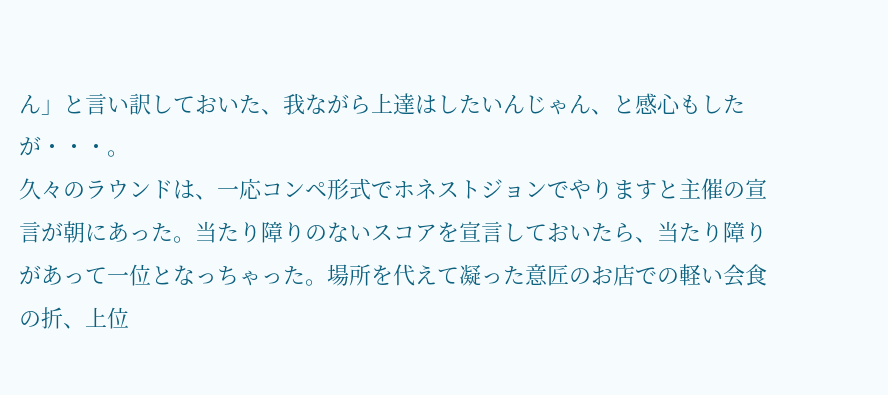ん」と言い訳しておいた、我ながら上達はしたいんじゃん、と感心もしたが・・・。
久々のラウンドは、一応コンペ形式でホネストジョンでやりますと主催の宣言が朝にあった。当たり障りのないスコアを宣言しておいたら、当たり障りがあって一位となっちゃった。場所を代えて凝った意匠のお店での軽い会食の折、上位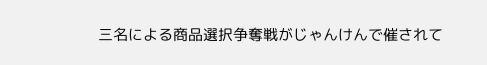三名による商品選択争奪戦がじゃんけんで催されて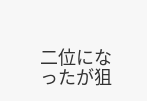二位になったが狙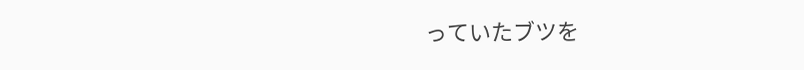っていたブツを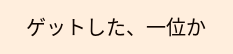ゲットした、一位か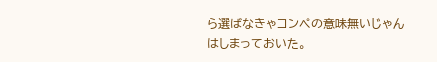ら選ばなきゃコンペの意味無いじゃんはしまっておいた。